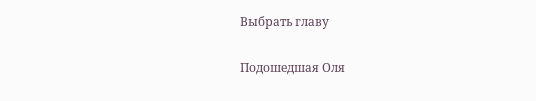Выбрать главу

Подошедшая Оля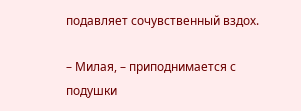подавляет сочувственный вздох.

– Милая, – приподнимается с подушки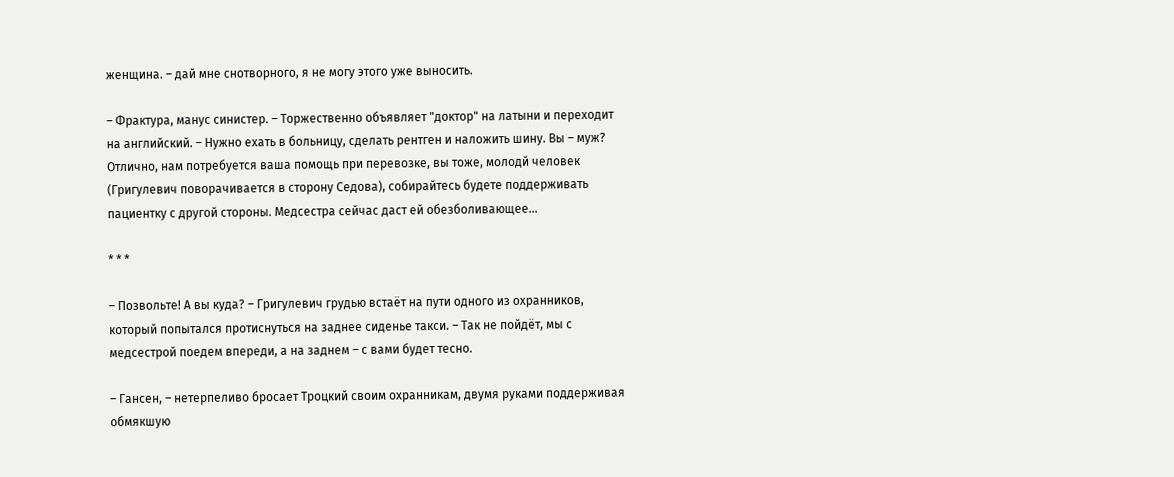женщина. – дай мне снотворного, я не могу этого уже выносить.

– Фрактура, манус синистер. – Торжественно объявляет "доктор" на латыни и переходит на английский. – Нужно ехать в больницу, сделать рентген и наложить шину. Вы – муж? Отлично, нам потребуется ваша помощь при перевозке, вы тоже, молодй человек (Григулевич поворачивается в сторону Седова), собирайтесь будете поддерживать пациентку с другой стороны. Медсестра сейчас даст ей обезболивающее…

* * *

– Позвольте! А вы куда? – Григулевич грудью встаёт на пути одного из охранников, который попытался протиснуться на заднее сиденье такси. – Так не пойдёт, мы с медсестрой поедем впереди, а на заднем – с вами будет тесно.

– Гансен, – нетерпеливо бросает Троцкий своим охранникам, двумя руками поддерживая обмякшую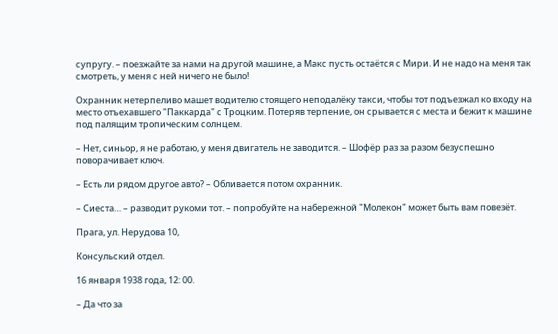супругу. – поезжайте за нами на другой машине, а Макс пусть остаётся с Мири. И не надо на меня так смотреть, у меня с ней ничего не было!

Охранник нетерпеливо машет водителю стоящего неподалёку такси, чтобы тот подъезжал ко входу на место отъехавшего "Паккарда" с Троцким. Потеряв терпение, он срывается с места и бежит к машине под палящим тропическим солнцем.

– Нет, синьор, я не работаю, у меня двигатель не заводится. – Шофёр раз за разом безуспешно поворачивает ключ.

– Есть ли рядом другое авто? – Обливается потом охранник.

– Сиеста… – разводит рукоми тот. – попробуйте на набережной "Молекон" может быть вам повезёт.

Прага, ул. Нерудова 10,

Консульский отдел.

16 января 1938 года, 12: 00.

– Да что за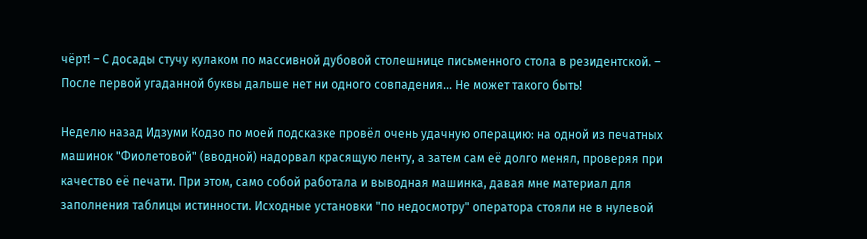чёрт! – С досады стучу кулаком по массивной дубовой столешнице письменного стола в резидентской. – После первой угаданной буквы дальше нет ни одного совпадения… Не может такого быть!

Неделю назад Идзуми Кодзо по моей подсказке провёл очень удачную операцию: на одной из печатных машинок "Фиолетовой" (вводной) надорвал красящую ленту, а затем сам её долго менял, проверяя при качество её печати. При этом, само собой работала и выводная машинка, давая мне материал для заполнения таблицы истинности. Исходные установки "по недосмотру" оператора стояли не в нулевой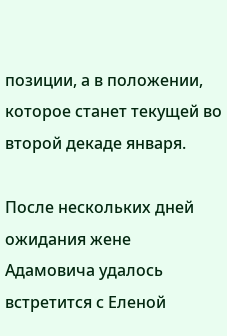позиции, а в положении, которое станет текущей во второй декаде января.

После нескольких дней ожидания жене Адамовича удалось встретится с Еленой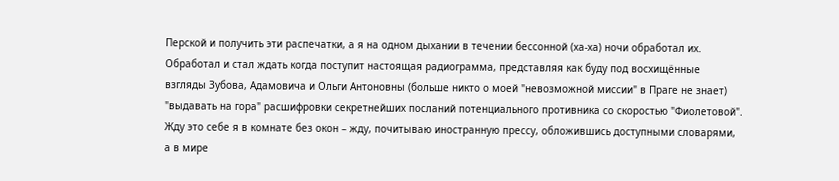Перской и получить эти распечатки, а я на одном дыхании в течении бессонной (ха-ха) ночи обработал их. Обработал и стал ждать когда поступит настоящая радиограмма, представляя как буду под восхищённые взгляды Зубова, Адамовича и Ольги Антоновны (больше никто о моей "невозможной миссии" в Праге не знает) "выдавать на гора" расшифровки секретнейших посланий потенциального противника со скоростью "Фиолетовой". Жду это себе я в комнате без окон – жду, почитываю иностранную прессу, обложившись доступными словарями, а в мире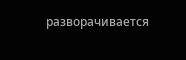разворачивается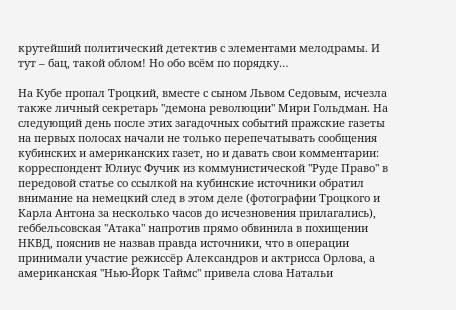крутейший политический детектив с элементами мелодрамы. И тут – бац, такой облом! Но обо всём по порядку…

На Кубе пропал Троцкий, вместе с сыном Львом Седовым, исчезла также личный секретарь "демона революции" Мири Гольдман. На следующий день после этих загадочных событий пражские газеты на первых полосах начали не только перепечатывать сообщения кубинских и американских газет, но и давать свои комментарии: корреспондент Юлиус Фучик из коммунистической "Руде Право" в передовой статье со ссылкой на кубинские источники обратил внимание на немецкий след в этом деле (фотографии Троцкого и Карла Антона за несколько часов до исчезновения прилагались), геббельсовская "Атака" напротив прямо обвинила в похищении НКВД, пояснив не назвав правда источники, что в операции принимали участие режиссёр Александров и актрисса Орлова, а американская "Нью-Йорк Таймс" привела слова Натальи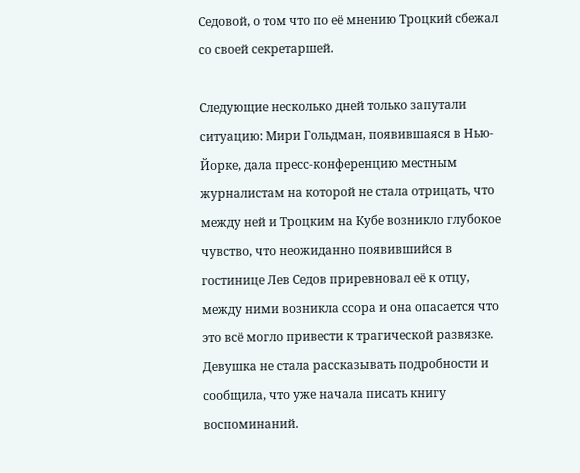Седовой, о том что по её мнению Троцкий сбежал со своей секретаршей.

Следующие несколько дней только запутали ситуацию: Мири Гольдман, появившаяся в Нью-Йорке, дала пресс-конференцию местным журналистам на которой не стала отрицать, что между ней и Троцким на Кубе возникло глубокое чувство, что неожиданно появившийся в гостинице Лев Седов приревновал её к отцу, между ними возникла ссора и она опасается что это всё могло привести к трагической развязке. Девушка не стала рассказывать подробности и сообщила, что уже начала писать книгу воспоминаний.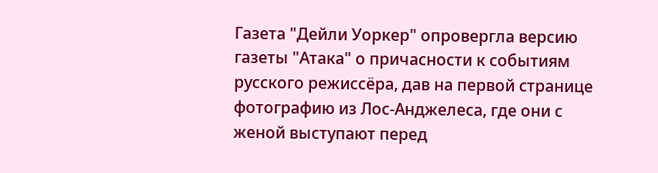Газета "Дейли Уоркер" опровергла версию газеты "Атака" о причасности к событиям русского режиссёра, дав на первой странице фотографию из Лос-Анджелеса, где они с женой выступают перед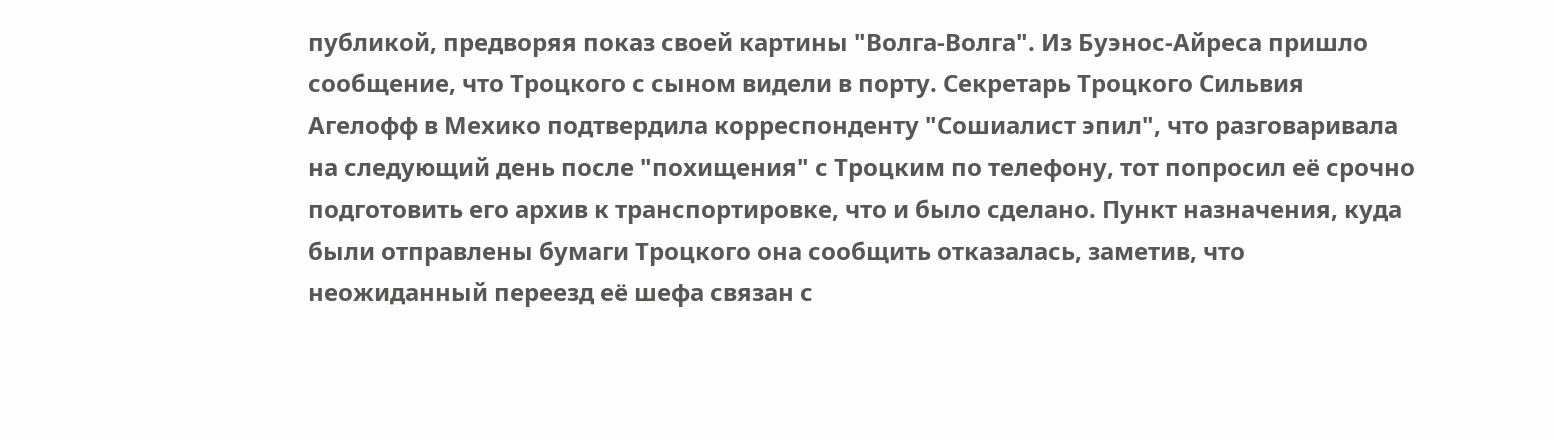публикой, предворяя показ своей картины "Волга-Волга". Из Буэнос-Айреса пришло сообщение, что Троцкого с сыном видели в порту. Секретарь Троцкого Сильвия Агелофф в Мехико подтвердила корреспонденту "Сошиалист эпил", что разговаривала на следующий день после "похищения" с Троцким по телефону, тот попросил её срочно подготовить его архив к транспортировке, что и было сделано. Пункт назначения, куда были отправлены бумаги Троцкого она сообщить отказалась, заметив, что неожиданный переезд её шефа связан с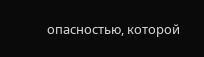опасностью, которой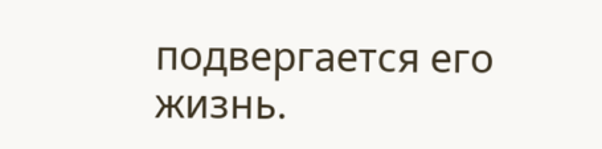подвергается его жизнь.